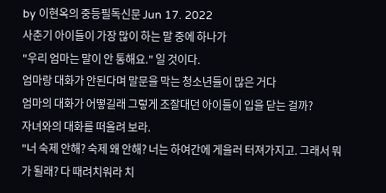by 이현옥의 중등필독신문 Jun 17. 2022
사춘기 아이들이 가장 많이 하는 말 중에 하나가
"우리 엄마는 말이 안 통해요." 일 것이다.
엄마랑 대화가 안된다며 말문을 막는 청소년들이 많은 거다
엄마의 대화가 어떻길래 그렇게 조잘대던 아이들이 입을 닫는 걸까?
자녀와의 대화를 떠올려 보라.
"너 숙제 안해? 숙제 왜 안해? 너는 하여간에 게을러 터져가지고. 그래서 뭐가 될래? 다 때려치워라 치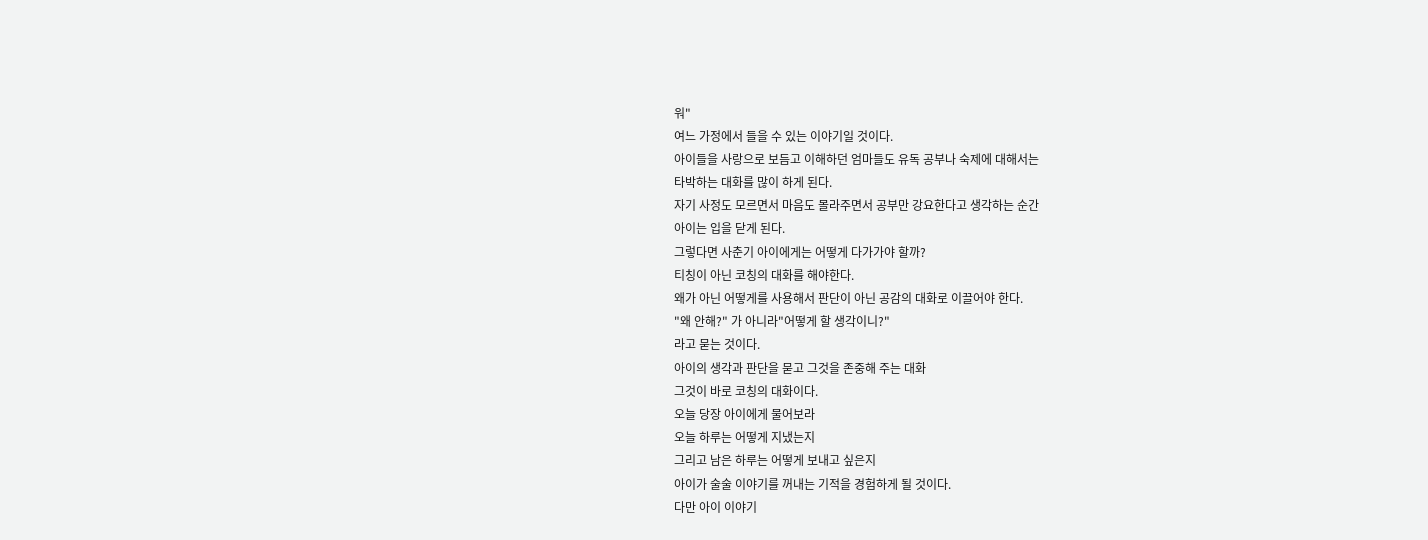워"
여느 가정에서 들을 수 있는 이야기일 것이다.
아이들을 사랑으로 보듬고 이해하던 엄마들도 유독 공부나 숙제에 대해서는
타박하는 대화를 많이 하게 된다.
자기 사정도 모르면서 마음도 몰라주면서 공부만 강요한다고 생각하는 순간
아이는 입을 닫게 된다.
그렇다면 사춘기 아이에게는 어떻게 다가가야 할까?
티칭이 아닌 코칭의 대화를 해야한다.
왜가 아닌 어떻게를 사용해서 판단이 아닌 공감의 대화로 이끌어야 한다.
"왜 안해?" 가 아니라"어떻게 할 생각이니?"
라고 묻는 것이다.
아이의 생각과 판단을 묻고 그것을 존중해 주는 대화
그것이 바로 코칭의 대화이다.
오늘 당장 아이에게 물어보라
오늘 하루는 어떻게 지냈는지
그리고 남은 하루는 어떻게 보내고 싶은지
아이가 술술 이야기를 꺼내는 기적을 경험하게 될 것이다.
다만 아이 이야기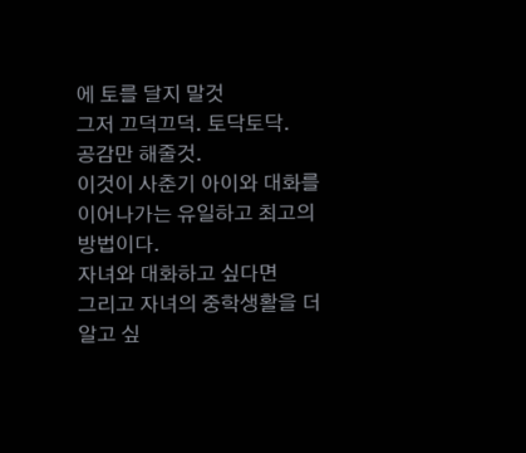에 토를 달지 말것
그저 끄덕끄덕. 토닥토닥.
공감만 해줄것.
이것이 사춘기 아이와 대화를 이어나가는 유일하고 최고의 방법이다.
자녀와 대화하고 싶다면
그리고 자녀의 중학생활을 더 알고 싶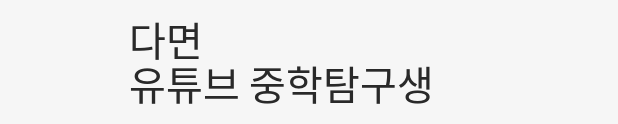다면
유튜브 중학탐구생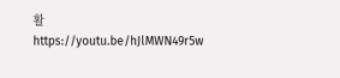활
https://youtu.be/hJlMWN49r5w